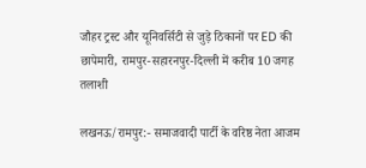जौहर ट्रस्ट और यूनिवर्सिटी से जुड़े ठिकानों पर ED की छापेमारी, रामपुर-सहारनपुर-दिल्ली में करीब 10 जगह तलाशी

लखनऊ/रामपुर:- समाजवादी पार्टी के वरिष्ठ नेता आजम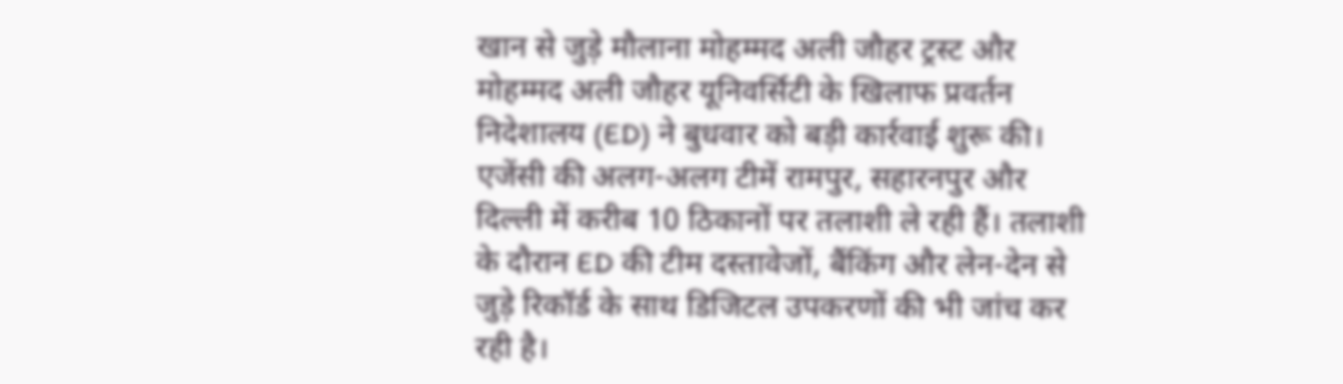खान से जुड़े मौलाना मोहम्मद अली जौहर ट्रस्ट और मोहम्मद अली जौहर यूनिवर्सिटी के खिलाफ प्रवर्तन निदेशालय (ED) ने बुधवार को बड़ी कार्रवाई शुरू की। एजेंसी की अलग-अलग टीमें रामपुर, सहारनपुर और दिल्ली में करीब 10 ठिकानों पर तलाशी ले रही हैं। तलाशी के दौरान ED की टीम दस्तावेजों, बैंकिंग और लेन-देन से जुड़े रिकॉर्ड के साथ डिजिटल उपकरणों की भी जांच कर रही है।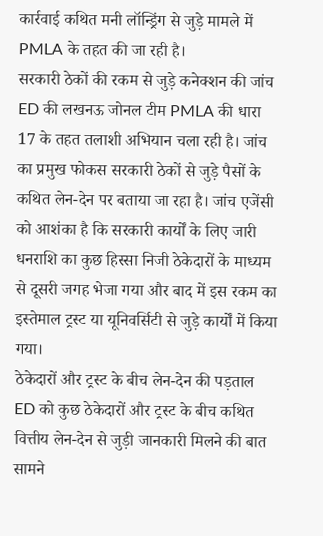कार्रवाई कथित मनी लॉन्ड्रिंग से जुड़े मामले में PMLA के तहत की जा रही है।
सरकारी ठेकों की रकम से जुड़े कनेक्शन की जांच
ED की लखनऊ जोनल टीम PMLA की धारा 17 के तहत तलाशी अभियान चला रही है। जांच का प्रमुख फोकस सरकारी ठेकों से जुड़े पैसों के कथित लेन-देन पर बताया जा रहा है। जांच एजेंसी को आशंका है कि सरकारी कार्यों के लिए जारी धनराशि का कुछ हिस्सा निजी ठेकेदारों के माध्यम से दूसरी जगह भेजा गया और बाद में इस रकम का इस्तेमाल ट्रस्ट या यूनिवर्सिटी से जुड़े कार्यों में किया गया।
ठेकेदारों और ट्रस्ट के बीच लेन-देन की पड़ताल
ED को कुछ ठेकेदारों और ट्रस्ट के बीच कथित वित्तीय लेन-देन से जुड़ी जानकारी मिलने की बात सामने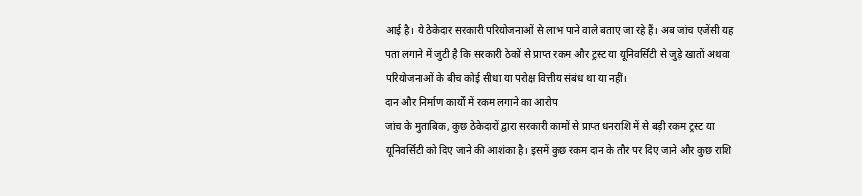आई है। ये ठेकेदार सरकारी परियोजनाओं से लाभ पाने वाले बताए जा रहे हैं। अब जांच एजेंसी यह पता लगाने में जुटी है कि सरकारी ठेकों से प्राप्त रकम और ट्रस्ट या यूनिवर्सिटी से जुड़े खातों अथवा परियोजनाओं के बीच कोई सीधा या परोक्ष वित्तीय संबंध था या नहीं।
दान और निर्माण कार्यों में रकम लगाने का आरोप
जांच के मुताबिक, कुछ ठेकेदारों द्वारा सरकारी कामों से प्राप्त धनराशि में से बड़ी रकम ट्रस्ट या यूनिवर्सिटी को दिए जाने की आशंका है। इसमें कुछ रकम दान के तौर पर दिए जाने और कुछ राशि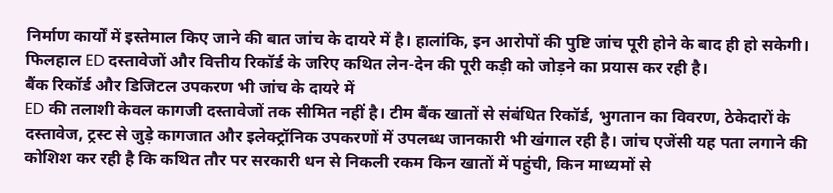निर्माण कार्यों में इस्तेमाल किए जाने की बात जांच के दायरे में है। हालांकि, इन आरोपों की पुष्टि जांच पूरी होने के बाद ही हो सकेगी। फिलहाल ED दस्तावेजों और वित्तीय रिकॉर्ड के जरिए कथित लेन-देन की पूरी कड़ी को जोड़ने का प्रयास कर रही है।
बैंक रिकॉर्ड और डिजिटल उपकरण भी जांच के दायरे में
ED की तलाशी केवल कागजी दस्तावेजों तक सीमित नहीं है। टीम बैंक खातों से संबंधित रिकॉर्ड, भुगतान का विवरण, ठेकेदारों के दस्तावेज, ट्रस्ट से जुड़े कागजात और इलेक्ट्रॉनिक उपकरणों में उपलब्ध जानकारी भी खंगाल रही है। जांच एजेंसी यह पता लगाने की कोशिश कर रही है कि कथित तौर पर सरकारी धन से निकली रकम किन खातों में पहुंची, किन माध्यमों से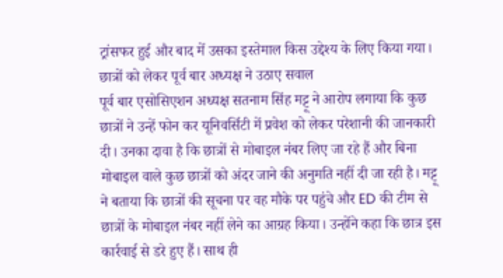ट्रांसफर हुई और बाद में उसका इस्तेमाल किस उद्देश्य के लिए किया गया।
छात्रों को लेकर पूर्व बार अध्यक्ष ने उठाए सवाल
पूर्व बार एसोसिएशन अध्यक्ष सतनाम सिंह मट्टू ने आरोप लगाया कि कुछ छात्रों ने उन्हें फोन कर यूनिवर्सिटी में प्रवेश को लेकर परेशानी की जानकारी दी। उनका दावा है कि छात्रों से मोबाइल नंबर लिए जा रहे हैं और बिना मोबाइल वाले कुछ छात्रों को अंदर जाने की अनुमति नहीं दी जा रही है। मट्टू ने बताया कि छात्रों की सूचना पर वह मौके पर पहुंचे और ED की टीम से छात्रों के मोबाइल नंबर नहीं लेने का आग्रह किया। उन्होंने कहा कि छात्र इस कार्रवाई से डरे हुए हैं। साथ ही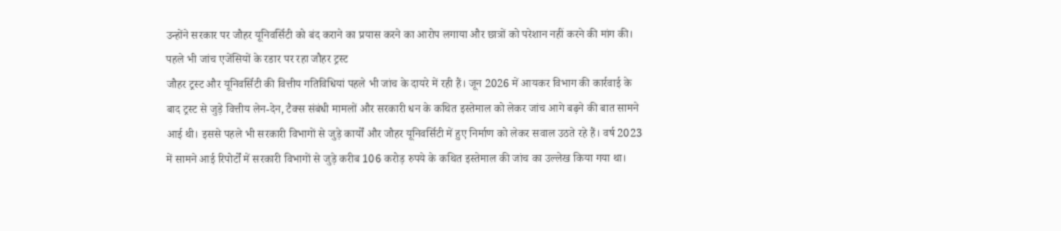उन्होंने सरकार पर जौहर यूनिवर्सिटी को बंद कराने का प्रयास करने का आरोप लगाया और छात्रों को परेशान नहीं करने की मांग की।
पहले भी जांच एजेंसियों के रडार पर रहा जौहर ट्रस्ट
जौहर ट्रस्ट और यूनिवर्सिटी की वित्तीय गतिविधियां पहले भी जांच के दायरे में रही हैं। जून 2026 में आयकर विभाग की कार्रवाई के बाद ट्रस्ट से जुड़े वित्तीय लेन-देन, टैक्स संबंधी मामलों और सरकारी धन के कथित इस्तेमाल को लेकर जांच आगे बढ़ने की बात सामने आई थी। इससे पहले भी सरकारी विभागों से जुड़े कार्यों और जौहर यूनिवर्सिटी में हुए निर्माण को लेकर सवाल उठते रहे हैं। वर्ष 2023 में सामने आई रिपोर्टों में सरकारी विभागों से जुड़े करीब 106 करोड़ रुपये के कथित इस्तेमाल की जांच का उल्लेख किया गया था।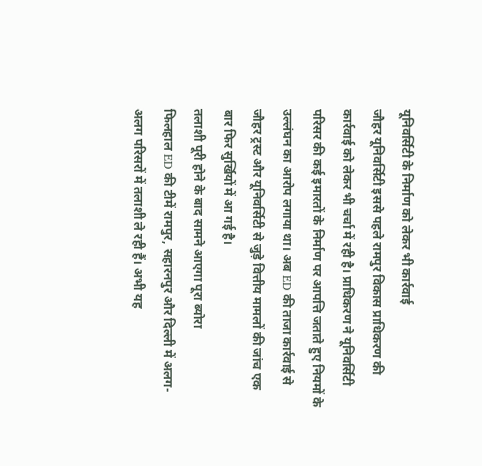यूनिवर्सिटी के निर्माण को लेकर भी कार्रवाई
जौहर यूनिवर्सिटी इससे पहले रामपुर विकास प्राधिकरण की कार्रवाई को लेकर भी चर्चा में रही है। प्राधिकरण ने यूनिवर्सिटी परिसर की कई इमारतों के निर्माण पर आपत्ति जताते हुए नियमों के उल्लंघन का आरोप लगाया था। अब ED की ताजा कार्रवाई से जौहर ट्रस्ट और यूनिवर्सिटी से जुड़े वित्तीय मामलों की जांच एक बार फिर सुर्खियों में आ गई है।
तलाशी पूरी होने के बाद सामने आएगा पूरा ब्योरा
फिलहाल ED की टीमें रामपुर, सहारनपुर और दिल्ली में अलग-अलग परिसरों में तलाशी ले रही हैं। अभी यह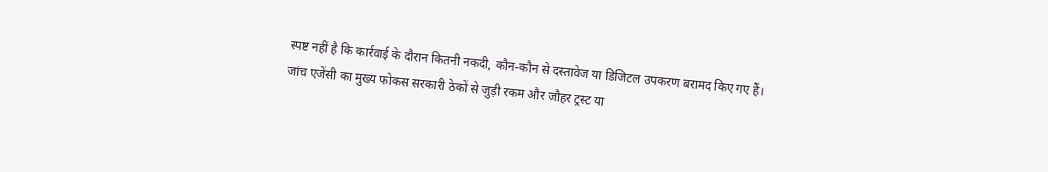स्पष्ट नहीं है कि कार्रवाई के दौरान कितनी नकदी, कौन-कौन से दस्तावेज या डिजिटल उपकरण बरामद किए गए हैं। जांच एजेंसी का मुख्य फोकस सरकारी ठेकों से जुड़ी रकम और जौहर ट्रस्ट या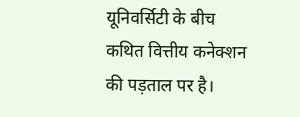यूनिवर्सिटी के बीच कथित वित्तीय कनेक्शन की पड़ताल पर है।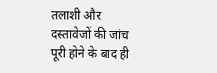तलाशी और दस्तावेजों की जांच पूरी होने के बाद ही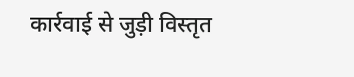कार्रवाई से जुड़ी विस्तृत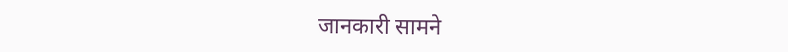जानकारी सामने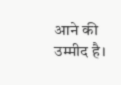आने की उम्मीद है।